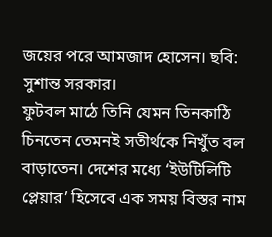জয়ের পরে আমজাদ হোসেন। ছবি: সুশান্ত সরকার।
ফুটবল মাঠে তিনি যেমন তিনকাঠি চিনতেন তেমনই সতীর্থকে নিখুঁত বল বাড়াতেন। দেশের মধ্যে ‘ইউটিলিটি প্লেয়ার’ হিসেবে এক সময় বিস্তর নাম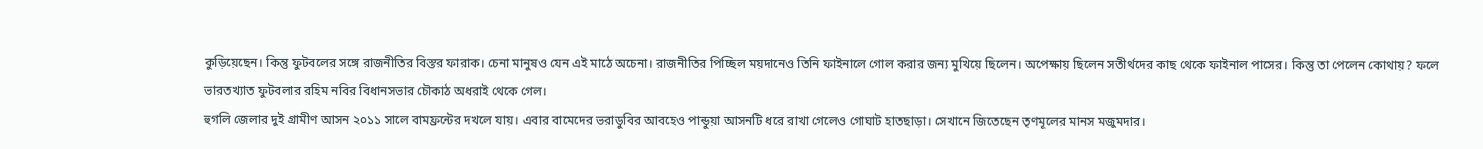কুড়িয়েছেন। কিন্তু ফুটবলের সঙ্গে রাজনীতির বিস্তর ফারাক। চেনা মানুষও যেন এই মাঠে অচেনা। রাজনীতির পিচ্ছিল ময়দানেও তিনি ফাইনালে গোল করার জন্য মুখিয়ে ছিলেন। অপেক্ষায় ছিলেন সতীর্থদের কাছ থেকে ফাইনাল পাসের। কিন্তু তা পেলেন কোথায়? ফলে ভারতখ্যাত ফুটবলার রহিম নবির বিধানসভার চৌকাঠ অধরাই থেকে গেল।
হুগলি জেলার দুই গ্রামীণ আসন ২০১১ সালে বামফ্রন্টের দখলে যায়। এবার বামেদের ভরাডুবির আবহেও পান্ডুয়া আসনটি ধরে রাখা গেলেও গোঘাট হাতছাড়া। সেখানে জিতেছেন তৃণমূলের মানস মজুমদার।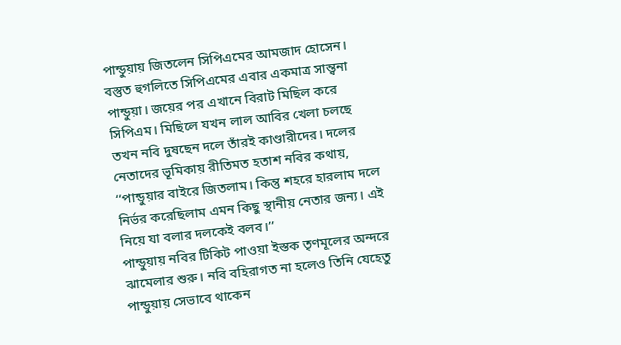পান্ডুয়ায় জিতলেন সিপিএমের আমজাদ হোসেন।
বস্তুত হুগলিতে সিপিএমের এবার একমাত্র সান্ত্বনা পান্ডুয়া। জয়ের পর এখানে বিরাট মিছিল করে সিপিএম। মিছিলে যখন লাল আবির খেলা চলছে তখন নবি দুষছেন দলে তাঁরই কাণ্ডারীদের। দলের নেতাদের ভূমিকায় রীতিমত হতাশ নবির কথায়, ‘‘পান্ডুয়ার বাইরে জিতলাম। কিন্তু শহরে হারলাম দলে নির্ভর করেছিলাম এমন কিছু স্থানীয় নেতার জন্য। এই নিয়ে যা বলার দলকেই বলব।’’
পান্ডুয়ায় নবির টিকিট পাওয়া ইস্তক তৃণমূলের অন্দরে ঝামেলার শুরু। নবি বহিরাগত না হলেও তিনি যেহেতু পান্ডুয়ায় সেভাবে থাকেন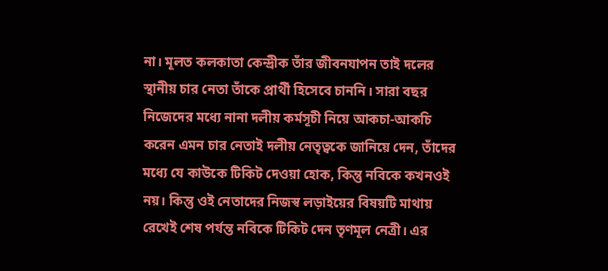না। মূলত কলকাতা কেন্দ্রীক তাঁর জীবনযাপন তাই দলের স্থানীয় চার নেতা তাঁকে প্রার্থী হিসেবে চাননি। সারা বছর নিজেদের মধ্যে নানা দলীয় কর্মসূচী নিয়ে আকচা-আকচি করেন এমন চার নেতাই দলীয় নেতৃত্বকে জানিয়ে দেন, তাঁদের মধ্যে যে কাউকে টিকিট দেওয়া হোক, কিন্তু নবিকে কখনওই নয়। কিন্তু ওই নেতাদের নিজস্ব লড়াইয়ের বিষয়টি মাথায় রেখেই শেষ পর্যন্ত নবিকে টিকিট দেন তৃণমূল নেত্রী। এর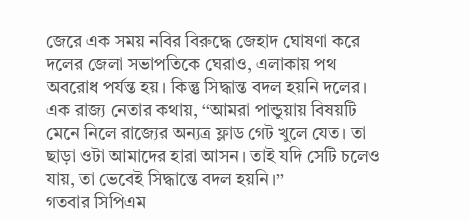জেরে এক সময় নবির বিরুদ্ধে জেহাদ ঘোষণা করে দলের জেলা সভাপতিকে ঘেরাও, এলাকায় পথ অবরোধ পর্যন্ত হয়। কিন্তু সিদ্ধান্ত বদল হয়নি দলের।
এক রাজ্য নেতার কথায়, ‘‘আমরা পান্ডুয়ায় বিষয়টি মেনে নিলে রাজ্যের অন্যত্র ফ্লাড গেট খুলে যেত। তা ছাড়া ওটা আমাদের হারা আসন। তাই যদি সেটি চলেও যায়, তা ভেবেই সিদ্ধান্তে বদল হয়নি।’’
গতবার সিপিএম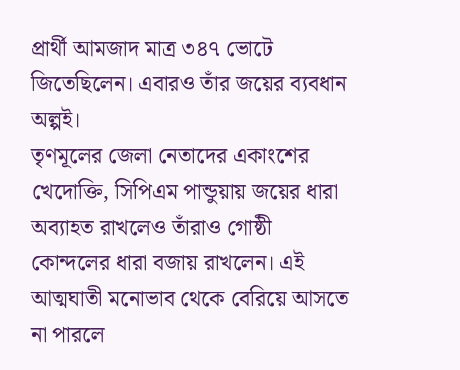প্রার্থী আমজাদ মাত্র ৩৪৭ ভোটে জিতেছিলেন। এবারও তাঁর জয়ের ব্যবধান অল্পই।
তৃণমূলের জেলা নেতাদের একাংশের খেদোক্তি, সিপিএম পান্ডুয়ায় জয়ের ধারা অব্যাহত রাখলেও তাঁরাও গোষ্ঠী কোন্দলের ধারা বজায় রাখলেন। এই আত্মঘাতী মনোভাব থেকে বেরিয়ে আসতে না পারলে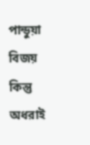পান্ডুয়া বিজয় কিন্তু অধরাই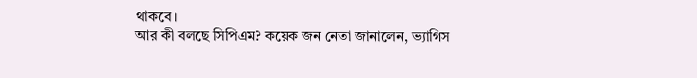থাকবে।
আর কী বলছে সিপিএম? কয়েক জন নেতা জানালেন, ভ্যাগিস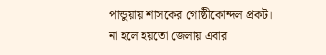পান্ডুয়ায় শাসকের গোষ্ঠীকোন্দল প্রকট। না হলে হয়তো জেলায় এবার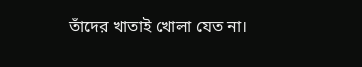তাঁদের খাতাই খোলা যেত না।